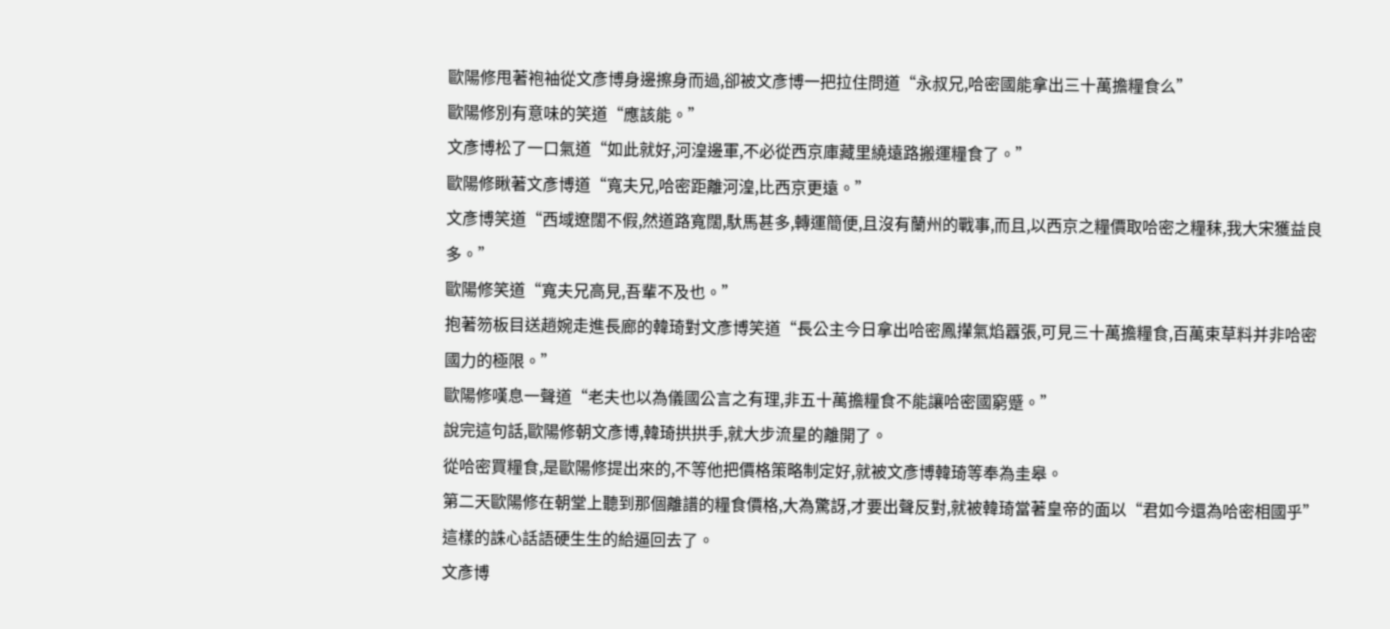歐陽修甩著袍袖從文彥博身邊擦身而過,卻被文彥博一把拉住問道“永叔兄,哈密國能拿出三十萬擔糧食么”
歐陽修別有意味的笑道“應該能。”
文彥博松了一口氣道“如此就好,河湟邊軍,不必從西京庫藏里繞遠路搬運糧食了。”
歐陽修瞅著文彥博道“寬夫兄,哈密距離河湟,比西京更遠。”
文彥博笑道“西域遼闊不假,然道路寬闊,馱馬甚多,轉運簡便,且沒有蘭州的戰事,而且,以西京之糧價取哈密之糧秣,我大宋獲益良多。”
歐陽修笑道“寬夫兄高見,吾輩不及也。”
抱著笏板目送趙婉走進長廊的韓琦對文彥博笑道“長公主今日拿出哈密鳳攆氣焰囂張,可見三十萬擔糧食,百萬束草料并非哈密國力的極限。”
歐陽修嘆息一聲道“老夫也以為儀國公言之有理,非五十萬擔糧食不能讓哈密國窮蹙。”
說完這句話,歐陽修朝文彥博,韓琦拱拱手,就大步流星的離開了。
從哈密買糧食,是歐陽修提出來的,不等他把價格策略制定好,就被文彥博韓琦等奉為圭皋。
第二天歐陽修在朝堂上聽到那個離譜的糧食價格,大為驚訝,才要出聲反對,就被韓琦當著皇帝的面以“君如今還為哈密相國乎”這樣的誅心話語硬生生的給逼回去了。
文彥博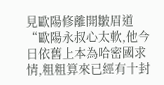見歐陽修離開皺眉道“歐陽永叔心太軟,他今日依舊上本為哈密國求情,粗粗算來已經有十封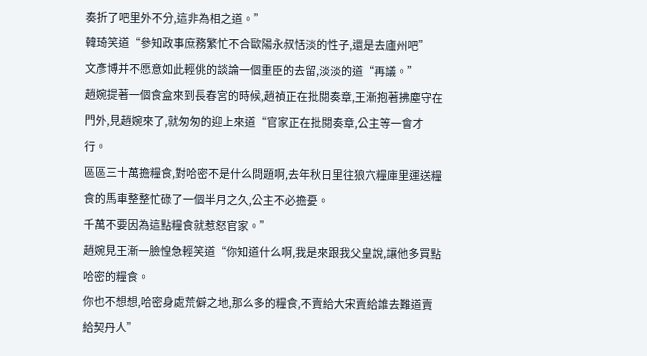奏折了吧里外不分,這非為相之道。”
韓琦笑道“參知政事庶務繁忙不合歐陽永叔恬淡的性子,還是去廬州吧”
文彥博并不愿意如此輕佻的談論一個重臣的去留,淡淡的道“再議。”
趙婉提著一個食盒來到長春宮的時候,趙禎正在批閱奏章,王漸抱著拂塵守在門外,見趙婉來了,就匆匆的迎上來道“官家正在批閱奏章,公主等一會才行。
區區三十萬擔糧食,對哈密不是什么問題啊,去年秋日里往狼穴糧庫里運送糧食的馬車整整忙碌了一個半月之久,公主不必擔憂。
千萬不要因為這點糧食就惹怒官家。”
趙婉見王漸一臉惶急輕笑道“你知道什么啊,我是來跟我父皇說,讓他多買點哈密的糧食。
你也不想想,哈密身處荒僻之地,那么多的糧食,不賣給大宋賣給誰去難道賣給契丹人”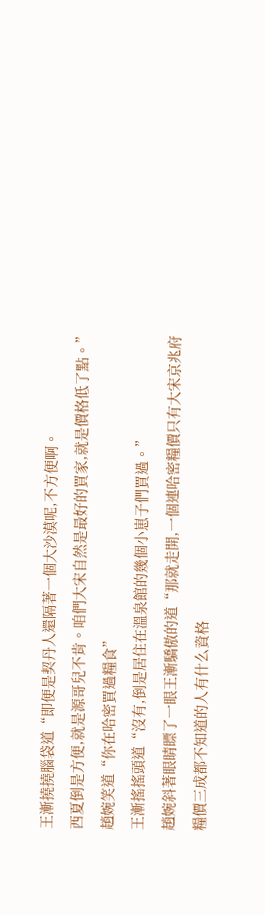王漸撓撓腦袋道“即便是契丹人還隔著一個大沙漠呢,不方便啊。
西夏倒是方便,就是源哥兒不肯。咱們大宋自然是最好的買家,就是價格低了點。”
趙婉笑道“你在哈密買過糧食”
王漸搖搖頭道“沒有,倒是居住在溫泉館的幾個小崽子們買過。”
趙婉斜著眼睛瞟了一眼王漸驕傲的道“那就走開,一個連哈密糧價只有大宋京兆府糧價三成都不知道的人有什么資格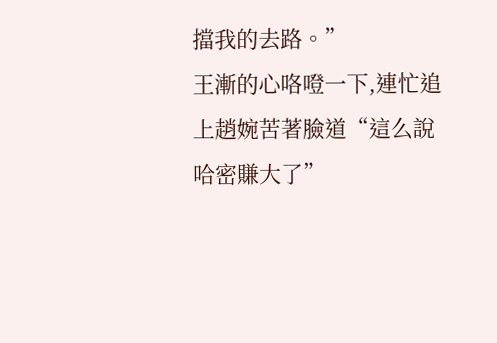擋我的去路。”
王漸的心咯噔一下,連忙追上趙婉苦著臉道“這么說哈密賺大了”